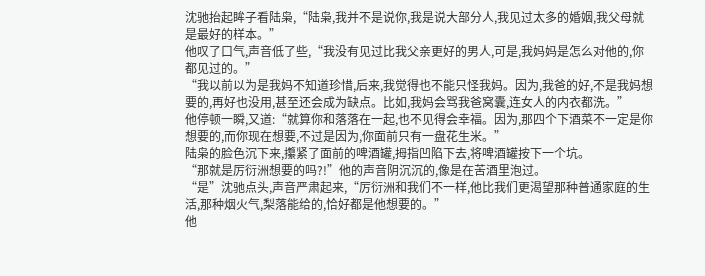沈驰抬起眸子看陆枭,“陆枭,我并不是说你,我是说大部分人,我见过太多的婚姻,我父母就是最好的样本。”
他叹了口气,声音低了些,“我没有见过比我父亲更好的男人,可是,我妈妈是怎么对他的,你都见过的。”
“我以前以为是我妈不知道珍惜,后来,我觉得也不能只怪我妈。因为,我爸的好,不是我妈想要的,再好也没用,甚至还会成为缺点。比如,我妈会骂我爸窝囊,连女人的内衣都洗。”
他停顿一瞬,又道:“就算你和落落在一起,也不见得会幸福。因为,那四个下酒菜不一定是你想要的,而你现在想要,不过是因为,你面前只有一盘花生米。”
陆枭的脸色沉下来,攥紧了面前的啤酒罐,拇指凹陷下去,将啤酒罐按下一个坑。
“那就是厉衍洲想要的吗?!”他的声音阴沉沉的,像是在苦酒里泡过。
“是”沈驰点头,声音严肃起来,“厉衍洲和我们不一样,他比我们更渴望那种普通家庭的生活,那种烟火气,梨落能给的,恰好都是他想要的。”
他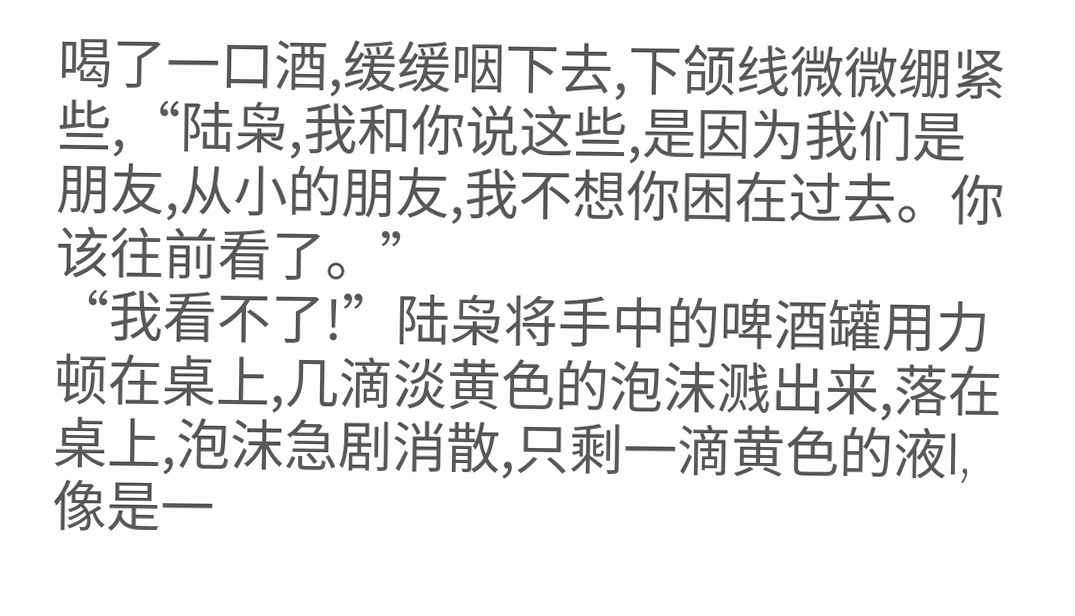喝了一口酒,缓缓咽下去,下颌线微微绷紧些,“陆枭,我和你说这些,是因为我们是朋友,从小的朋友,我不想你困在过去。你该往前看了。”
“我看不了!”陆枭将手中的啤酒罐用力顿在桌上,几滴淡黄色的泡沫溅出来,落在桌上,泡沫急剧消散,只剩一滴黄色的液l,像是一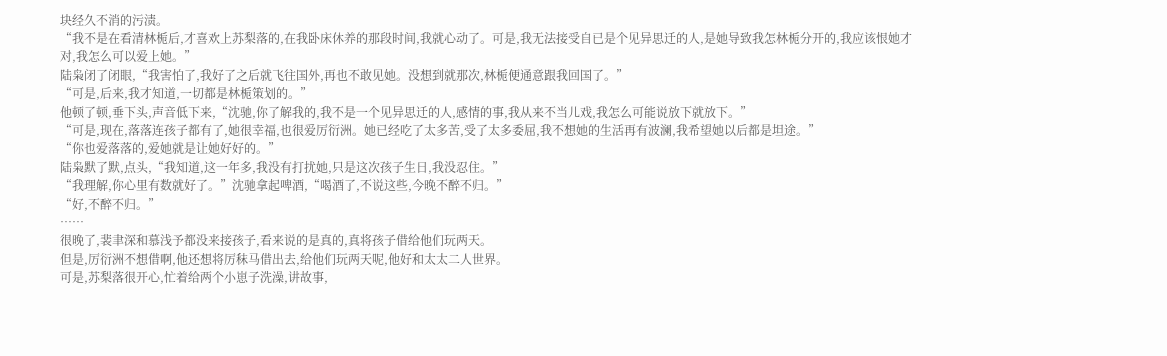块经久不消的污渍。
“我不是在看清林栀后,才喜欢上苏梨落的,在我卧床休养的那段时间,我就心动了。可是,我无法接受自已是个见异思迁的人,是她导致我怎林栀分开的,我应该恨她才对,我怎么可以爱上她。”
陆枭闭了闭眼,“我害怕了,我好了之后就飞往国外,再也不敢见她。没想到就那次,林栀便通意跟我回国了。”
“可是,后来,我才知道,一切都是林栀策划的。”
他顿了顿,垂下头,声音低下来,“沈驰,你了解我的,我不是一个见异思迁的人,感情的事,我从来不当儿戏,我怎么可能说放下就放下。”
“可是,现在,落落连孩子都有了,她很幸福,也很爱厉衍洲。她已经吃了太多苦,受了太多委屈,我不想她的生活再有波澜,我希望她以后都是坦途。”
“你也爱落落的,爱她就是让她好好的。”
陆枭默了默,点头,“我知道,这一年多,我没有打扰她,只是这次孩子生日,我没忍住。”
“我理解,你心里有数就好了。”沈驰拿起啤酒,“喝酒了,不说这些,今晚不醉不归。”
“好,不醉不归。”
……
很晚了,裴聿深和慕浅予都没来接孩子,看来说的是真的,真将孩子借给他们玩两天。
但是,厉衍洲不想借啊,他还想将厉秣马借出去,给他们玩两天呢,他好和太太二人世界。
可是,苏梨落很开心,忙着给两个小崽子洗澡,讲故事,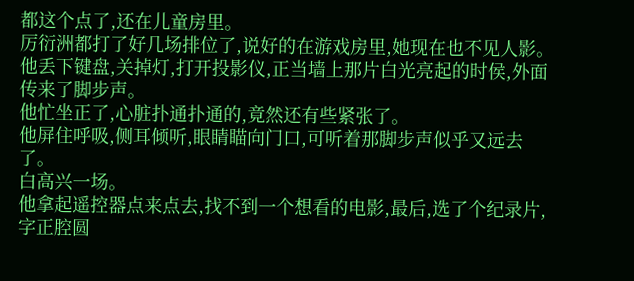都这个点了,还在儿童房里。
厉衍洲都打了好几场排位了,说好的在游戏房里,她现在也不见人影。
他丢下键盘,关掉灯,打开投影仪,正当墙上那片白光亮起的时侯,外面传来了脚步声。
他忙坐正了,心脏扑通扑通的,竟然还有些紧张了。
他屏住呼吸,侧耳倾听,眼睛瞄向门口,可听着那脚步声似乎又远去了。
白高兴一场。
他拿起遥控器点来点去,找不到一个想看的电影,最后,选了个纪录片,字正腔圆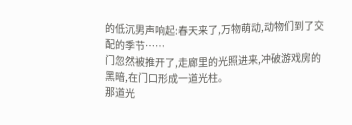的低沉男声响起:春天来了,万物萌动,动物们到了交配的季节……
门忽然被推开了,走廊里的光照进来,冲破游戏房的黑暗,在门口形成一道光柱。
那道光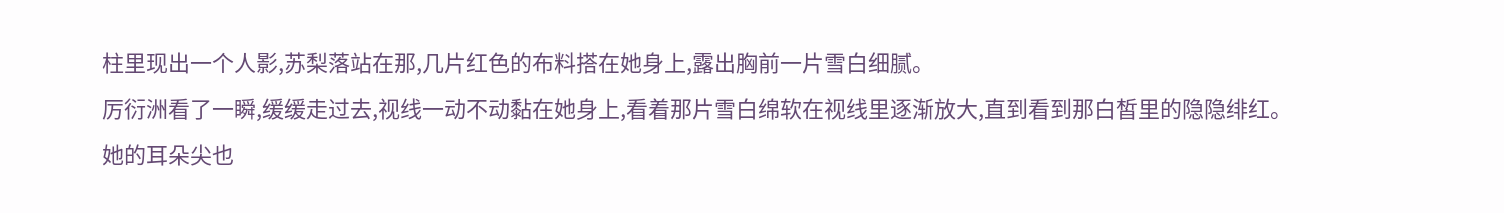柱里现出一个人影,苏梨落站在那,几片红色的布料搭在她身上,露出胸前一片雪白细腻。
厉衍洲看了一瞬,缓缓走过去,视线一动不动黏在她身上,看着那片雪白绵软在视线里逐渐放大,直到看到那白皙里的隐隐绯红。
她的耳朵尖也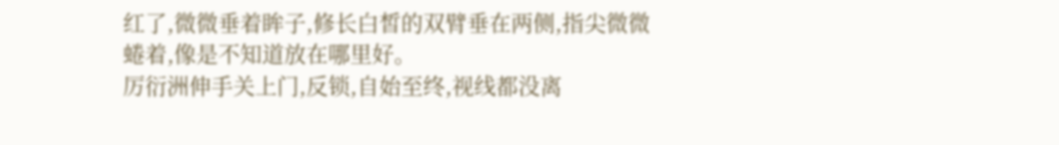红了,微微垂着眸子,修长白皙的双臂垂在两侧,指尖微微蜷着,像是不知道放在哪里好。
厉衍洲伸手关上门,反锁,自始至终,视线都没离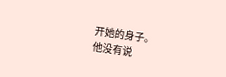开她的身子。
他没有说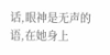话,眼神是无声的语,在她身上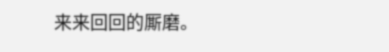来来回回的厮磨。